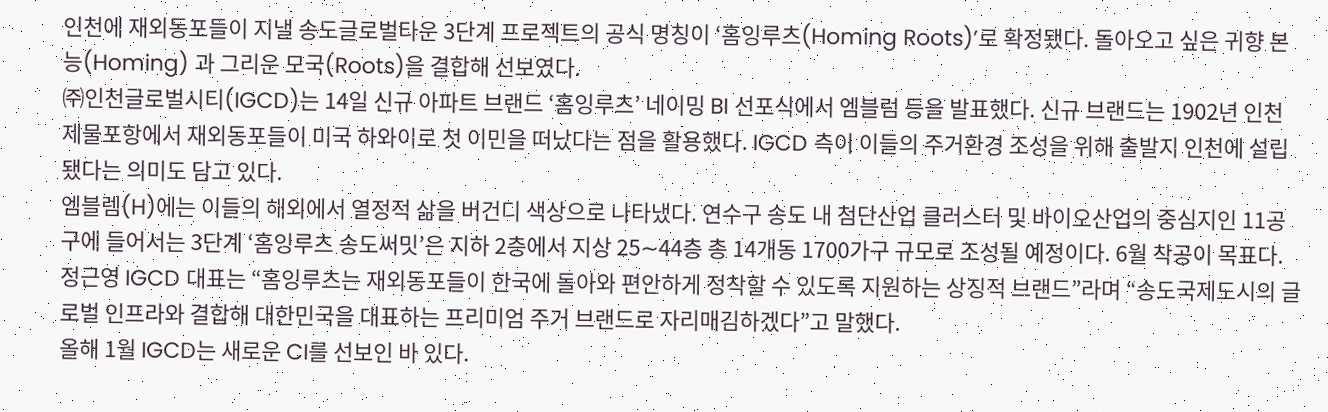인천에 재외동포들이 지낼 송도글로벌타운 3단계 프로젝트의 공식 명칭이 ‘홈잉루츠(Homing Roots)’로 확정됐다. 돌아오고 싶은 귀향 본능(Homing) 과 그리운 모국(Roots)을 결합해 선보였다.
㈜인천글로벌시티(IGCD)는 14일 신규 아파트 브랜드 ‘홈잉루츠’ 네이밍 BI 선포식에서 엠블럼 등을 발표했다. 신규 브랜드는 1902년 인천 제물포항에서 재외동포들이 미국 하와이로 첫 이민을 떠났다는 점을 활용했다. IGCD 측이 이들의 주거환경 조성을 위해 출발지 인천에 설립됐다는 의미도 담고 있다.
엠블렘(H)에는 이들의 해외에서 열정적 삶을 버건디 색상으로 나타냈다. 연수구 송도 내 첨단산업 클러스터 및 바이오산업의 중심지인 11공구에 들어서는 3단계 ‘홈잉루츠 송도써밋’은 지하 2층에서 지상 25∼44층 총 14개동 1700가구 규모로 조성될 예정이다. 6월 착공이 목표다.
정근영 IGCD 대표는 “홈잉루츠는 재외동포들이 한국에 돌아와 편안하게 정착할 수 있도록 지원하는 상징적 브랜드”라며 “송도국제도시의 글로벌 인프라와 결합해 대한민국을 대표하는 프리미엄 주거 브랜드로 자리매김하겠다”고 말했다.
올해 1월 IGCD는 새로운 CI를 선보인 바 있다.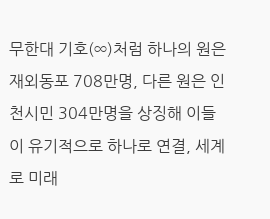무한대 기호(∞)처럼 하나의 원은 재외동포 708만명, 다른 원은 인천시민 304만명을 상징해 이들이 유기적으로 하나로 연결, 세계로 미래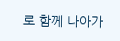로 함께 나아가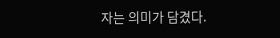자는 의미가 담겼다.